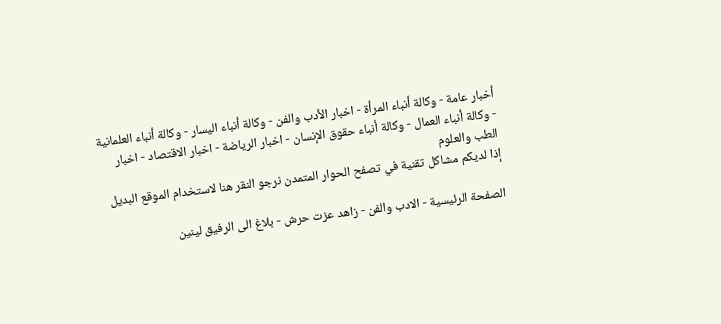أخبار عامة - وكالة أنباء المرأة - اخبار الأدب والفن - وكالة أنباء اليسار - وكالة أنباء العلمانية - وكالة أنباء العمال - وكالة أنباء حقوق الإنسان - اخبار الرياضة - اخبار الاقتصاد - اخبار الطب والعلوم
إذا لديكم مشاكل تقنية في تصفح الحوار المتمدن نرجو النقر هنا لاستخدام الموقع البديل

الصفحة الرئيسية - الادب والفن - زاهد عزت حرش - بلاغ الى الرفيق لينين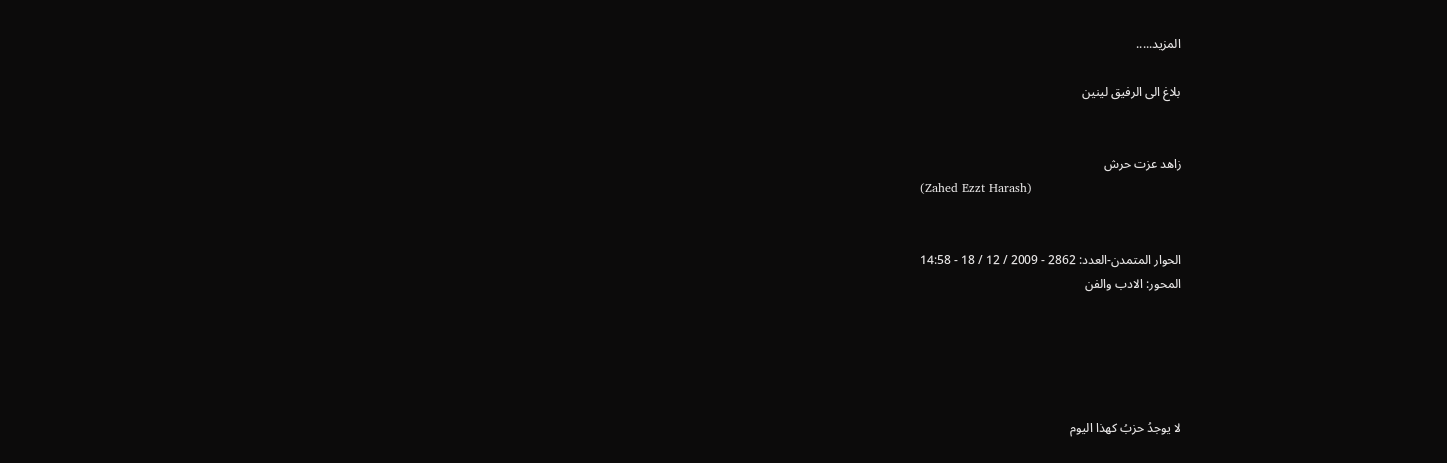المزيد.....

بلاغ الى الرفيق لينين


زاهد عزت حرش
(Zahed Ezzt Harash)


الحوار المتمدن-العدد: 2862 - 2009 / 12 / 18 - 14:58
المحور: الادب والفن





لا يوجدُ حزبُ كهذا اليوم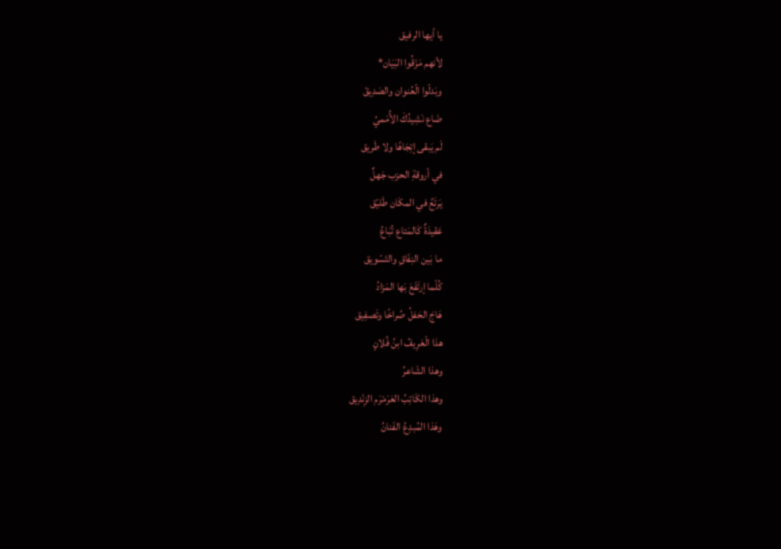يا أيها الرفيق
لأنهم مَزَقُوا البَيَان*
وبَدلّوا الّعُنوان والصَدِيقْ
ضَاع نَشِيدُكَ الأُمَميُ
لَم يَبقى إتِجَاهًا ولا طَريق
في أروقةِ الحزب جَهلٌ
يَرتَعُ في المكَان طَليّق
عَقيدَةٌ كَالمَتاع تُبَاعُ
ما بَين النِفَاقِ والتَسّويق
كُلّما إرتَفَعَ بَها المَزادُ
هَاجَ الحَفلُ صُراخًا وتَصفِيق
هذا الّعَرِيفُ ابنُ فُلانٍ
وهذا الشَاعرُ
وهذا الكَاتِبُ العَرَمْرَم الزِنْدِيق
وهَذا المُبدِعُ الفَنانُ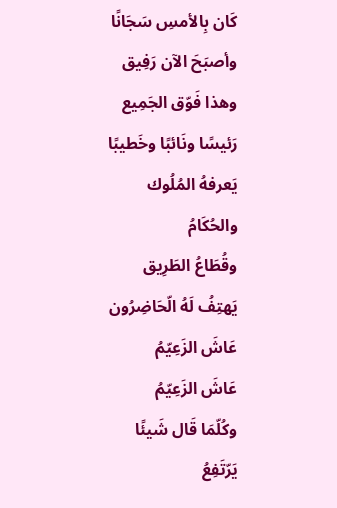كَان بِالأمسِ سَجَانًا
وأصبَحَ الآن رَفِيق
وهذا فَوّق الجَمِيع
رَئيسًا ونَائبًا وخَطيبًا
يَعرفهُ المُلُوك والحُكَامُ
وقُطَاعُ الطَرِيق
يَهتِفُ لَهُ الّحَاضِرُون
عَاشَ الزَعِيّمُ
عَاشَ الزَعِيّمُ
وكُلّمَا قَال شَيئًا
يَرّتَفِعُ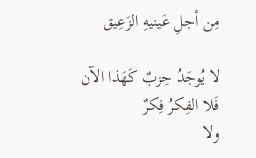مِن أجلِ عَينيهِ الزَعِيق

لا يُوجَدُ حِزبٌ كَهَذا الآن
فَلا الفِكرُ فِكرٌ
ولا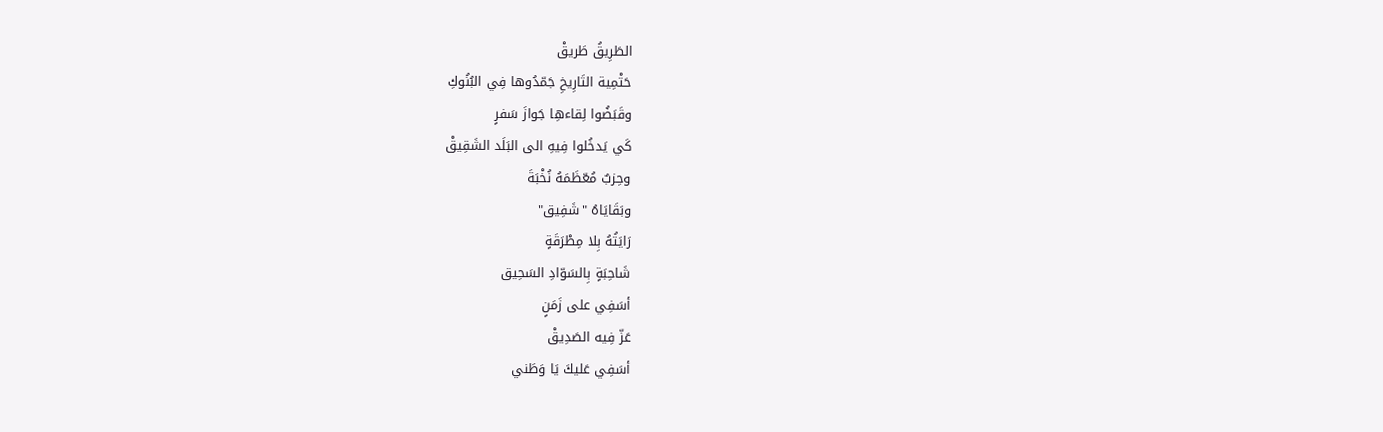الطَرِيقُ طَريقْ
حَتْمِية التَارِيخِ جَمّدُوها فِي البُنُوكِ
وقَبَضُوا لِقاءهِا جَوازَ سَفرٍ
كَي يَدخُلوا فِيهِ الى البَلَد الشَقِيقْ
وحِزبٌ مُعّظَمَهُ نُخْبَةَ
وبَقَايَاهُ "شَفِيق"
رَايَتُهُ بِلا مِطْرَقَةٍ
شَاحِبَةٍ بِالسَوّادِ السَحِيق
أسَفِي على زَمَنٍ
عَزّ فِيه الصَدِيقْ
أسَفِي عَليكَ يَا وَطَني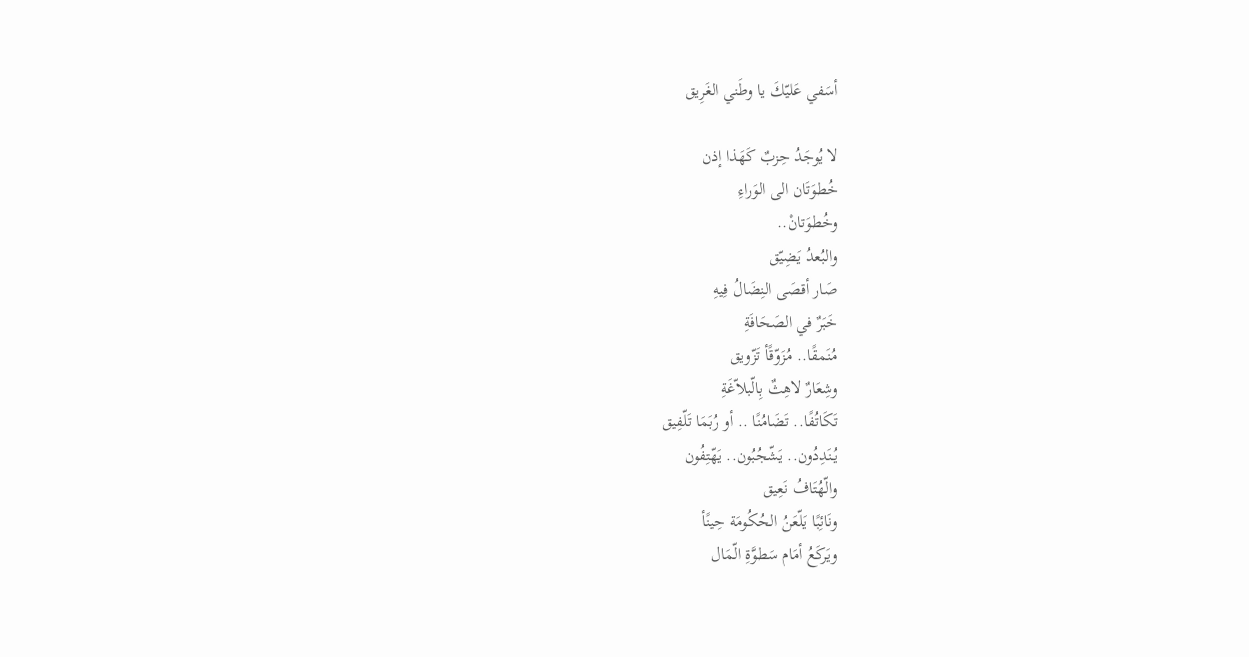أسَفي عَليّكَ يا وطَني الغَرِيق

لا يُوجَدُ حِزبٌ كَهَذا إذن
خُطوَتَان الى الوَراءِ
وخُطوَتانْ..
والبُعدُ يَضِيّق
صَار أقصَى النِضَالُ فِيهِ
خَبَرٌ في الصَحَافَةِ
مُنَمقًا.. مُزَوّقًأ تَزّويق
وشِعَارٌ لاهِثٌ بِالّبلاّغَةِ
تَكَاتُفًا.. تَضَامُنًا .. أو رُبَمَا تَلّفِيق
يُنَدِدُون.. يَشّجُبُون.. يَهّتِفُون
والّهُتَافُ نَعِيق
ونَائِبًا يَلّعَنُ الحُكُومَة حِينًأ
ويَركَعُ أمَام سَطوَّةِ الّمَال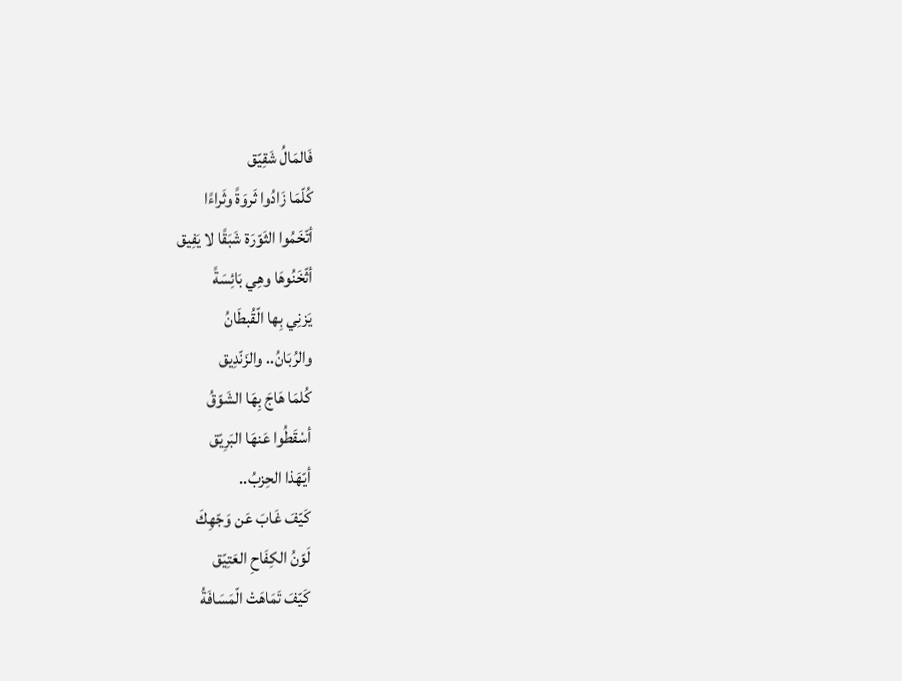فَالمَالُ شَقِيّق
كُلّمَا زَادُوا ثَروَةً وثَراءًا
أتّخَمُوا الثَوّرَة شَبَقًا لا يَفِيق
أثّخَنُوهَا وهِي بَائِسَةً
يَزنِي بِها الّقُبطَانُ
والرُبَانُ.. والزَنّدِيق
كُلمَا هَاجَ بِهَا الشَوّقُ
أسْقَطُوا عَنهَا البَرِيّق
أيّهَذا الحِزبُ..
كَيّفَ غَابَ عَن وَجّهِكَ
لَوّنُ الكِفَاحِ العَتِيّق
كَيّفَ تَمَاهَتْ الّمَسَافَةُ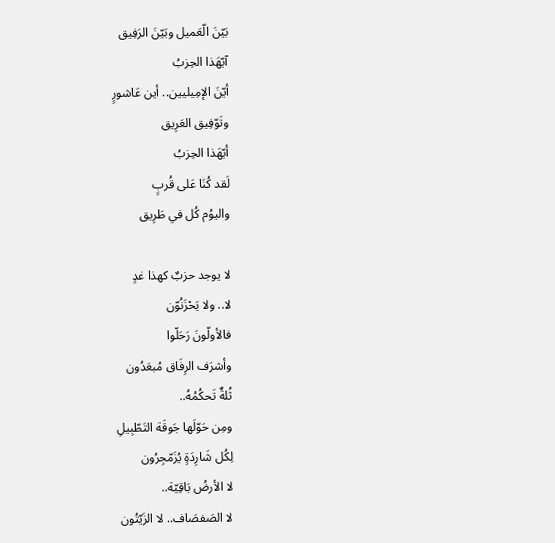بَيّنَ الّعَميل وبَيّنَ الرَفِيق
آيّهَذا الحِزبُ
أيّنَ الإمِيليين.. أين عَاشورٍ
وتَوّفِيق العَرِيق
أيّهَذا الحِزبُ
لَقد كُنَا عَلى قُربٍ
واليوُم كُل في طَرِيق

لا يوجد حزبٌ كهذا غدٍ
لا.. ولا يَحْزَنُوّن
فالأولّونَ رَحَلّوا
وأشرَف الرِفَاق مُبعَدُون
ثُلةٌ تَحكُمُهُ..
ومِن حَوّلَها جَوقَة التَطّبِيلِ
لِكُل شَارِدَةٍ يُزَمّجِرُون
لا الأرضُ بَاقِيّة..
لا الصَفصَاف.. لا الزَيّتُون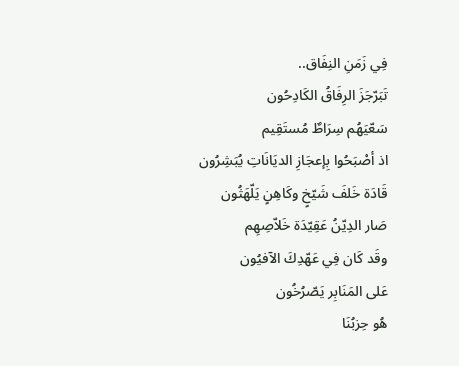فِي زَمَنِ النِفَاق..
تَبَرّجَزَ الرِفَاقُ الكَادِحُون
سَعّيَهُم سِرَاطٌ مُستَقِيم
اذ أصْبَحُوا بِإعجَازِ الديَانَاتِ يُبَشِرُون
قَادَة خَلفَ شَيّخٍ وكَاهِنٍ يَلّهَثُون
صَار الدِيّنُ عَقِيّدَة خَلاّصِهِم
وقَد كَان فِي عَهّدِكَ الآفيُون
عَلى المَنَابِر يَصّرُخُون
هُو حِزبُنَا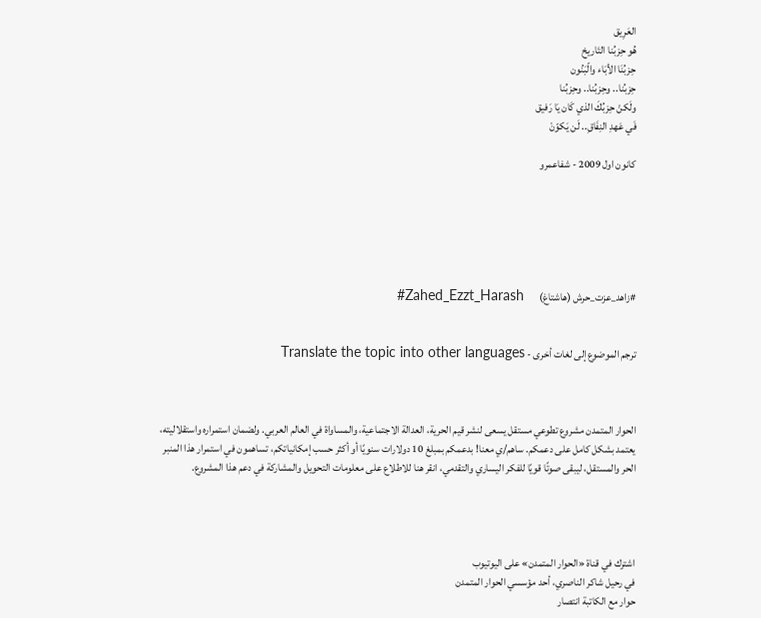العَرِيق
هُو حِزبُنا التَاريخ
حِزبُنَا الأبَاء والّبَنُون
حِزبُنا.. وحِزبُنا.. وحِزبُنا
ولَكنْ حِزبُكَ الذي كَان يَا رَفيق
فَي عَهدِ النِفَاقِ.. لَن يَكوّنْ

كانون اول 2009 - شفاعمرو






#زاهد_عزت_حرش (هاشتاغ)       Zahed_Ezzt_Harash#


ترجم الموضوع إلى لغات أخرى - Translate the topic into other languages



الحوار المتمدن مشروع تطوعي مستقل يسعى لنشر قيم الحرية، العدالة الاجتماعية، والمساواة في العالم العربي. ولضمان استمراره واستقلاليته، يعتمد بشكل كامل على دعمكم. ساهم/ي معنا! بدعمكم بمبلغ 10 دولارات سنويًا أو أكثر حسب إمكانياتكم، تساهمون في استمرار هذا المنبر الحر والمستقل، ليبقى صوتًا قويًا للفكر اليساري والتقدمي، انقر هنا للاطلاع على معلومات التحويل والمشاركة في دعم هذا المشروع.




اشترك في قناة «الحوار المتمدن» على اليوتيوب
في رحيل شاكر الناصري، أحد مؤسسي الحوار المتمدن
حوار مع الكاتبة انتصار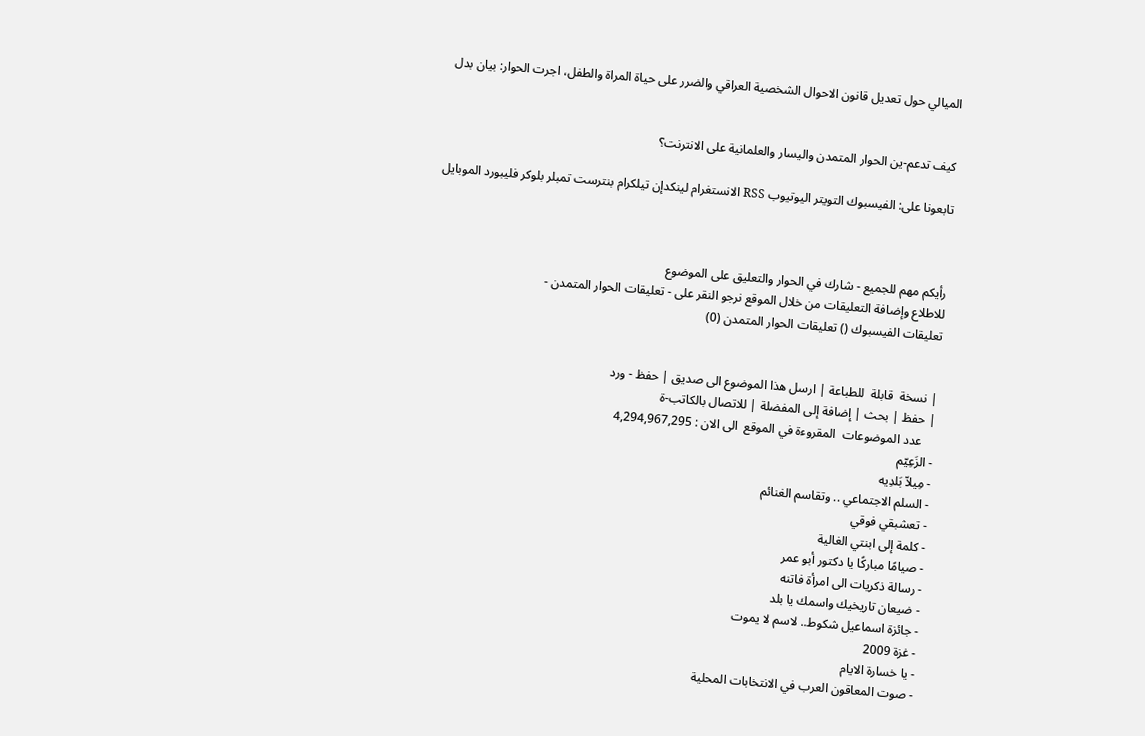الميالي حول تعديل قانون الاحوال الشخصية العراقي والضرر على حياة المراة والطفل، اجرت الحوار: بيان بدل


كيف تدعم-ين الحوار المتمدن واليسار والعلمانية على الانترنت؟

تابعونا على: الفيسبوك التويتر اليوتيوب RSS الانستغرام لينكدإن تيلكرام بنترست تمبلر بلوكر فليبورد الموبايل



رأيكم مهم للجميع - شارك في الحوار والتعليق على الموضوع
للاطلاع وإضافة التعليقات من خلال الموقع نرجو النقر على - تعليقات الحوار المتمدن -
تعليقات الفيسبوك () تعليقات الحوار المتمدن (0)


| نسخة  قابلة  للطباعة | ارسل هذا الموضوع الى صديق | حفظ - ورد
| حفظ | بحث | إضافة إلى المفضلة | للاتصال بالكاتب-ة
    عدد الموضوعات  المقروءة في الموقع  الى الان : 4,294,967,295
- الزَعِيّم
- مِيلاّ بَلدِيه
- السلم الاجتماعي .. وتقاسم الغنائم
- تعشبقي فوقي
- كلمة إلى ابنتي الغالية
- صيامًا مباركًا يا دكتور أبو عمر
- رسالة ذكريات الى امرأة فاتنه
- ضيعان تاريخيك واسمك يا بلد
- جائزة اسماعيل شكوط.. لاسم لا يموت
- غزة 2009
- يا خسارة الايام
- صوت المعاقون العرب في الانتخابات المحلية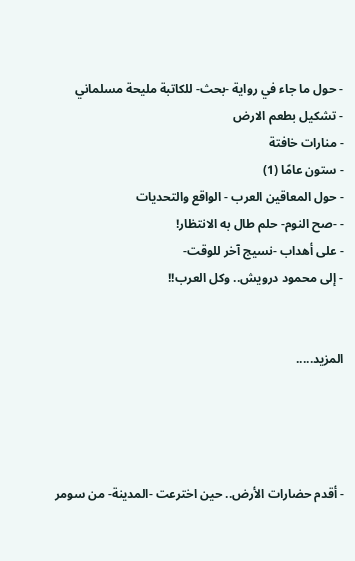- حول ما جاء في رواية -بحث- للكاتبة مليحة مسلماني
- تشكيل بطعم الارض
- منارات خافتة
- ستون عامًا (1)
- حول المعاقين العرب - الواقع والتحديات
- -صح النوم- حلم طال به الانتظار!
- على أهداب -نسيج آخر للوقت-
- إلى محمود درويش.. وكل العرب!!


المزيد.....




- أقدم حضارات الأرض.. حين اخترعت -المدينة- من سومر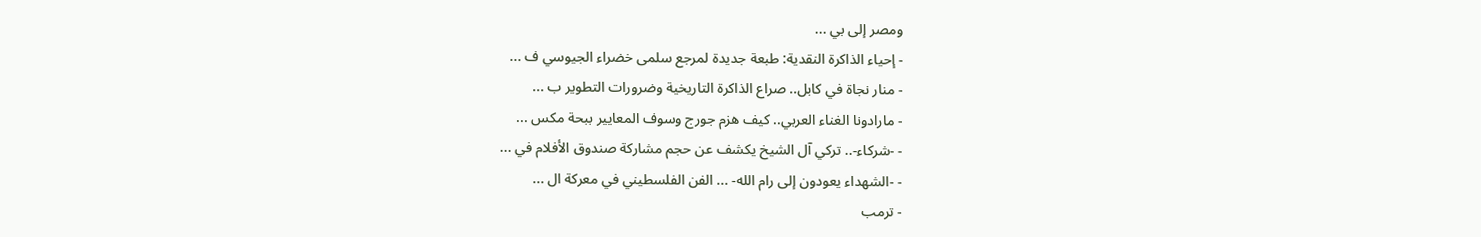ومصر إلى بي ...
- إحياء الذاكرة النقدية: طبعة جديدة لمرجع سلمى خضراء الجيوسي ف ...
- منار نجاة في كابل.. صراع الذاكرة التاريخية وضرورات التطوير ب ...
- مارادونا الغناء العربي.. كيف هزم جورج وسوف المعايير ببحة مكس ...
- -شركاء-.. تركي آل الشيخ يكشف عن حجم مشاركة صندوق الأفلام في ...
- -الشهداء يعودون إلى رام الله- ... الفن الفلسطيني في معركة ال ...
- ترمب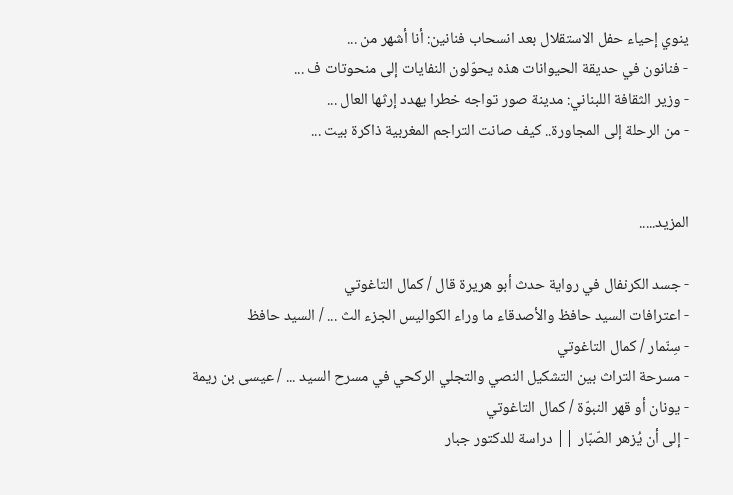ينوي إحياء حفل الاستقلال بعد انسحاب فنانين: أنا أشهر من ...
- فنانون في حديقة الحيوانات هذه يحوّلون النفايات إلى منحوتات ف ...
- وزير الثقافة اللبناني: مدينة صور تواجه خطرا يهدد إرثها العال ...
- من الرحلة إلى المجاورة.. كيف صانت التراجم المغربية ذاكرة بيت ...


المزيد.....

- جسد الكرنفال في رواية حدث أبو هريرة قال / كمال التاغوتي
- اعترافات السيد حافظ والأصدقاء ما وراء الكواليس الجزء الث ... / السيد حافظ
- سِنّمار / كمال التاغوتي
- مسرحة التراث بين التشكيل النصي والتجلي الركحي في مسرح السيد ... / عيسى بن ريمة
- يونان أو قهر النبوّة / كمال التاغوتي
- إلى أن يُزهر الصّبّار || دراسة للدكتور جبار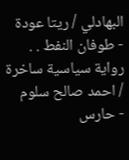البهادلي / ريتا عودة
- طوفان النفط . . رواية سياسية ساخرة / احمد صالح سلوم
- حارس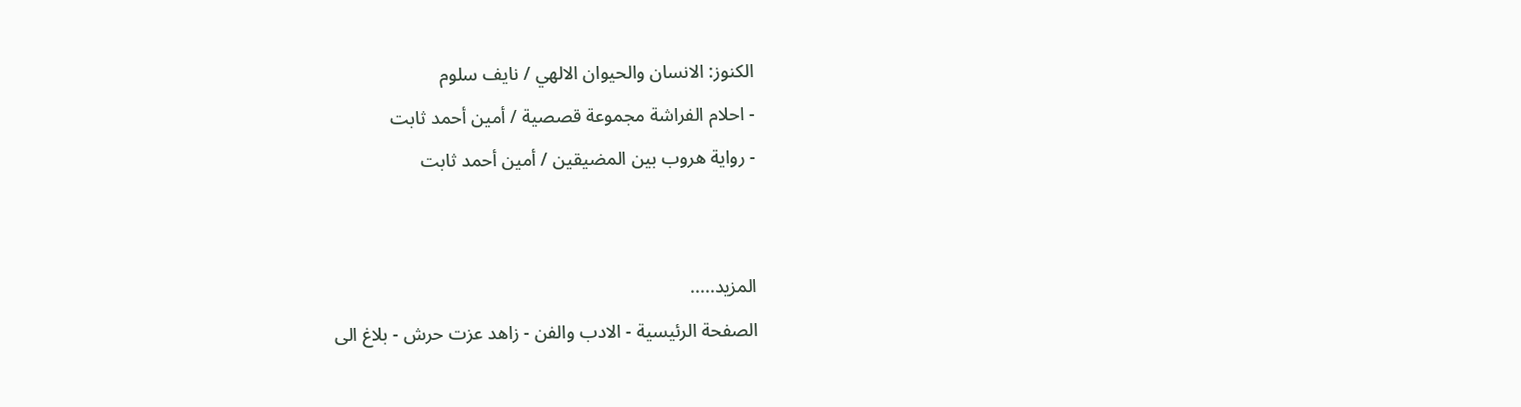الكنوز: الانسان والحيوان الالهي / نايف سلوم
- احلام الفراشة مجموعة قصصية / أمين أحمد ثابت
- رواية هروب بين المضيقين / أمين أحمد ثابت


المزيد.....
الصفحة الرئيسية - الادب والفن - زاهد عزت حرش - بلاغ الى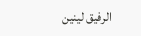الرفيق لينين